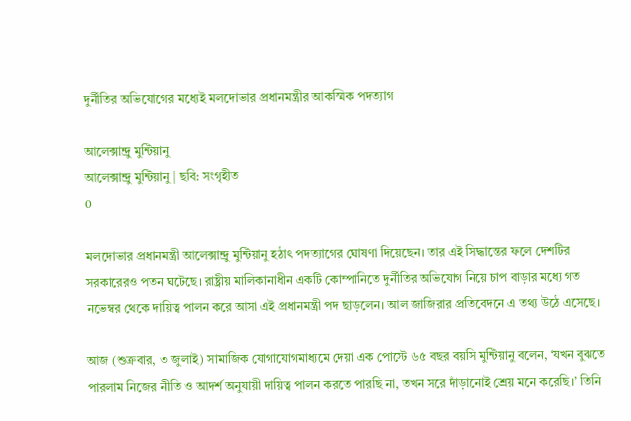দুর্নীতির অভিযোগের মধ্যেই মলদোভার প্রধানমন্ত্রীর আকস্মিক পদত্যাগ

আলেক্সান্দ্রু মুন্টিয়ানু
আলেক্সান্দ্রু মুন্টিয়ানু | ছবি: সংগৃহীত
0

মলদোভার প্রধানমন্ত্রী আলেক্সান্দ্রু মুন্টিয়ানু হঠাৎ পদত্যাগের ঘোষণা দিয়েছেন। তার এই সিদ্ধান্তের ফলে দেশটির সরকারেরও পতন ঘটেছে। রাষ্ট্রীয় মালিকানাধীন একটি কোম্পানিতে দুর্নীতির অভিযোগ নিয়ে চাপ বাড়ার মধ্যে গত নভেম্বর থেকে দায়িত্ব পালন করে আসা এই প্রধানমন্ত্রী পদ ছাড়লেন। আল জাজিরার প্রতিবেদনে এ তথ্য উঠে এসেছে।

আজ (শুক্রবার, ৩ জুলাই) সামাজিক যোগাযোগমাধ্যমে দেয়া এক পোস্টে ৬৫ বছর বয়সি মুন্টিয়ানু বলেন, ‘যখন বুঝতে পারলাম নিজের নীতি ও আদর্শ অনুযায়ী দায়িত্ব পালন করতে পারছি না, তখন সরে দাঁড়ানোই শ্রেয় মনে করেছি।’ তিনি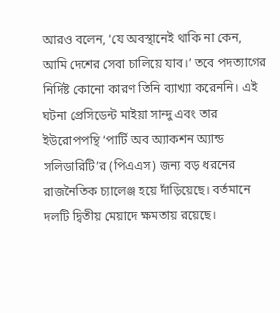আরও বলেন, ‘যে অবস্থানেই থাকি না কেন, আমি দেশের সেবা চালিয়ে যাব।’ তবে পদত্যাগের নির্দিষ্ট কোনো কারণ তিনি ব্যাখ্যা করেননি। এই ঘটনা প্রেসিডেন্ট মাইয়া সান্দু এবং তার ইউরোপপন্থি ‘পার্টি অব অ্যাকশন অ্যান্ড সলিডারিটি’র (পিএএস) জন্য বড় ধরনের রাজনৈতিক চ্যালেঞ্জ হয়ে দাঁড়িয়েছে। বর্তমানে দলটি দ্বিতীয় মেয়াদে ক্ষমতায় রয়েছে।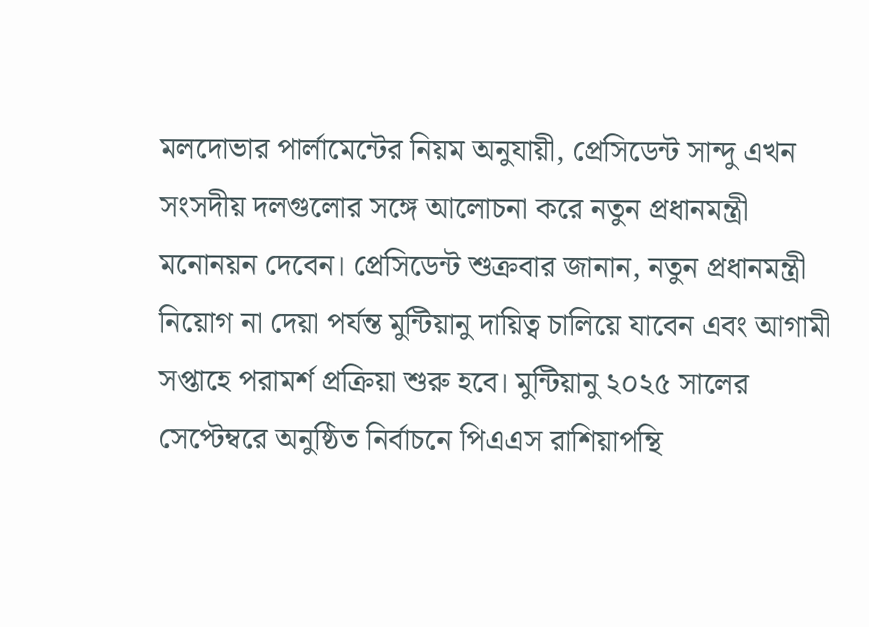মলদোভার পার্লামেন্টের নিয়ম অনুযায়ী, প্রেসিডেন্ট সান্দু এখন সংসদীয় দলগুলোর সঙ্গে আলোচনা করে নতুন প্রধানমন্ত্রী মনোনয়ন দেবেন। প্রেসিডেন্ট শুক্রবার জানান, নতুন প্রধানমন্ত্রী নিয়োগ না দেয়া পর্যন্ত মুন্টিয়ানু দায়িত্ব চালিয়ে যাবেন এবং আগামী সপ্তাহে পরামর্শ প্রক্রিয়া শুরু হবে। মুন্টিয়ানু ২০২৫ সালের সেপ্টেম্বরে অনুষ্ঠিত নির্বাচনে পিএএস রাশিয়াপন্থি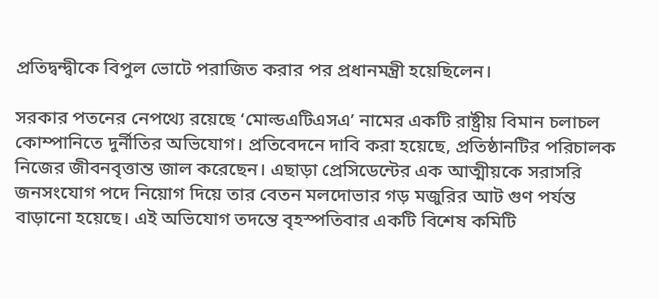প্রতিদ্বন্দ্বীকে বিপুল ভোটে পরাজিত করার পর প্রধানমন্ত্রী হয়েছিলেন।

সরকার পতনের নেপথ্যে রয়েছে ‘মোল্ডএটিএসএ’ নামের একটি রাষ্ট্রীয় বিমান চলাচল কোম্পানিতে দুর্নীতির অভিযোগ। প্রতিবেদনে দাবি করা হয়েছে, প্রতিষ্ঠানটির পরিচালক নিজের জীবনবৃত্তান্ত জাল করেছেন। এছাড়া প্রেসিডেন্টের এক আত্মীয়কে সরাসরি জনসংযোগ পদে নিয়োগ দিয়ে তার বেতন মলদোভার গড় মজুরির আট গুণ পর্যন্ত বাড়ানো হয়েছে। এই অভিযোগ তদন্তে বৃহস্পতিবার একটি বিশেষ কমিটি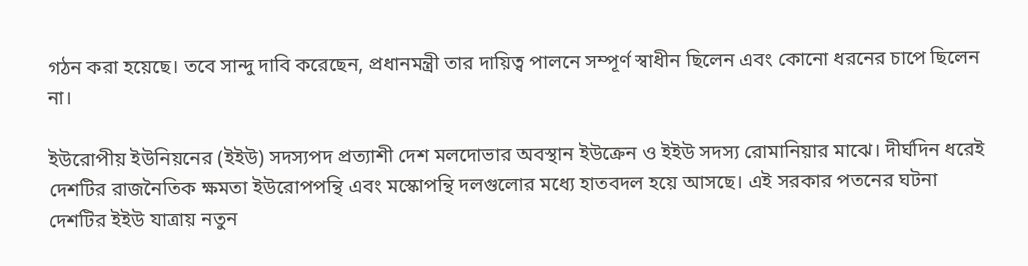গঠন করা হয়েছে। তবে সান্দু দাবি করেছেন, প্রধানমন্ত্রী তার দায়িত্ব পালনে সম্পূর্ণ স্বাধীন ছিলেন এবং কোনো ধরনের চাপে ছিলেন না।

ইউরোপীয় ইউনিয়নের (ইইউ) সদস্যপদ প্রত্যাশী দেশ মলদোভার অবস্থান ইউক্রেন ও ইইউ সদস্য রোমানিয়ার মাঝে। দীর্ঘদিন ধরেই দেশটির রাজনৈতিক ক্ষমতা ইউরোপপন্থি এবং মস্কোপন্থি দলগুলোর মধ্যে হাতবদল হয়ে আসছে। এই সরকার পতনের ঘটনা দেশটির ইইউ যাত্রায় নতুন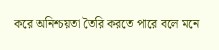করে অনিশ্চয়তা তৈরি করতে পারে বলে মনে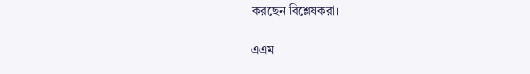করছেন বিশ্লেষকরা।

এএম